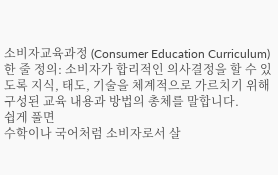소비자교육과정 (Consumer Education Curriculum)
한 줄 정의: 소비자가 합리적인 의사결정을 할 수 있도록 지식, 태도, 기술을 체계적으로 가르치기 위해 구성된 교육 내용과 방법의 총체를 말합니다.
쉽게 풀면
수학이나 국어처럼 소비자로서 살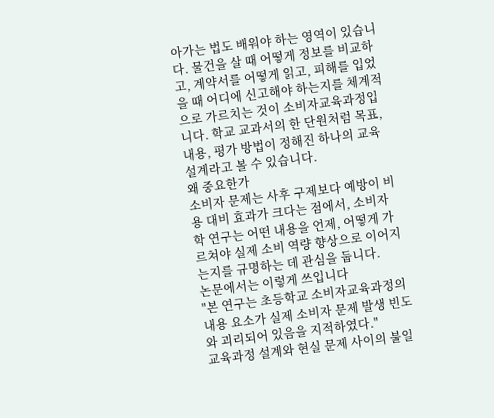아가는 법도 배워야 하는 영역이 있습니다. 물건을 살 때 어떻게 정보를 비교하고, 계약서를 어떻게 읽고, 피해를 입었을 때 어디에 신고해야 하는지를 체계적으로 가르치는 것이 소비자교육과정입니다. 학교 교과서의 한 단원처럼 목표, 내용, 평가 방법이 정해진 하나의 교육 설계라고 볼 수 있습니다.
왜 중요한가
소비자 문제는 사후 구제보다 예방이 비용 대비 효과가 크다는 점에서, 소비자학 연구는 어떤 내용을 언제, 어떻게 가르쳐야 실제 소비 역량 향상으로 이어지는지를 규명하는 데 관심을 둡니다.
논문에서는 이렇게 쓰입니다
"본 연구는 초등학교 소비자교육과정의 내용 요소가 실제 소비자 문제 발생 빈도와 괴리되어 있음을 지적하였다."
교육과정 설계와 현실 문제 사이의 불일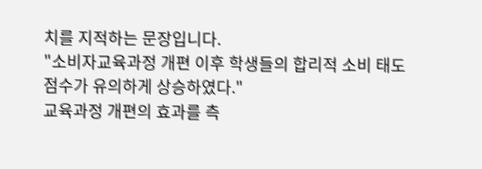치를 지적하는 문장입니다.
"소비자교육과정 개편 이후 학생들의 합리적 소비 태도 점수가 유의하게 상승하였다."
교육과정 개편의 효과를 측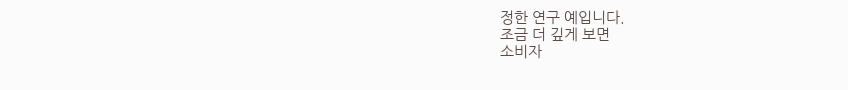정한 연구 예입니다.
조금 더 깊게 보면
소비자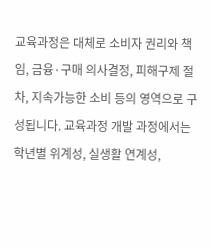교육과정은 대체로 소비자 권리와 책임, 금융·구매 의사결정, 피해구제 절차, 지속가능한 소비 등의 영역으로 구성됩니다. 교육과정 개발 과정에서는 학년별 위계성, 실생활 연계성,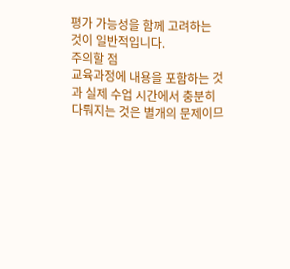평가 가능성을 함께 고려하는 것이 일반적입니다.
주의할 점
교육과정에 내용을 포함하는 것과 실제 수업 시간에서 충분히 다뤄지는 것은 별개의 문제이므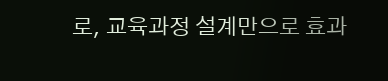로, 교육과정 설계만으로 효과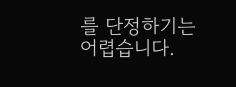를 단정하기는 어렵습니다.